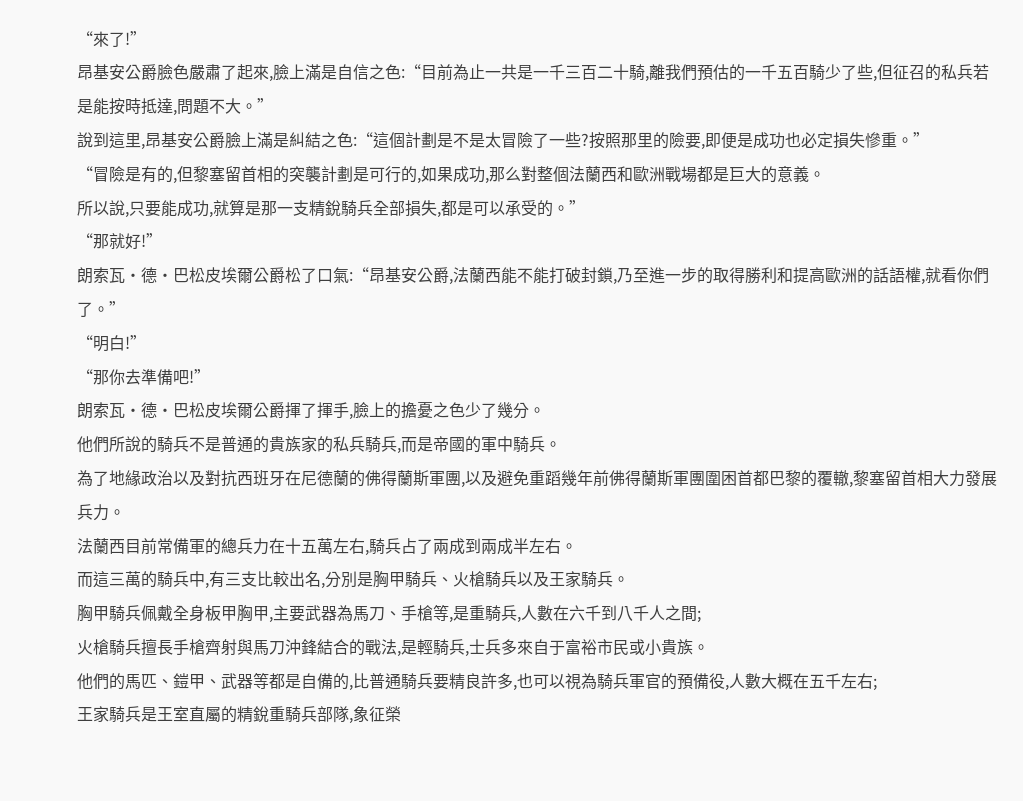“來了!”
昂基安公爵臉色嚴肅了起來,臉上滿是自信之色:“目前為止一共是一千三百二十騎,離我們預估的一千五百騎少了些,但征召的私兵若是能按時抵達,問題不大。”
說到這里,昂基安公爵臉上滿是糾結之色:“這個計劃是不是太冒險了一些?按照那里的險要,即便是成功也必定損失慘重。”
“冒險是有的,但黎塞留首相的突襲計劃是可行的,如果成功,那么對整個法蘭西和歐洲戰場都是巨大的意義。
所以說,只要能成功,就算是那一支精銳騎兵全部損失,都是可以承受的。”
“那就好!”
朗索瓦·德·巴松皮埃爾公爵松了口氣:“昂基安公爵,法蘭西能不能打破封鎖,乃至進一步的取得勝利和提高歐洲的話語權,就看你們了。”
“明白!”
“那你去準備吧!”
朗索瓦·德·巴松皮埃爾公爵揮了揮手,臉上的擔憂之色少了幾分。
他們所說的騎兵不是普通的貴族家的私兵騎兵,而是帝國的軍中騎兵。
為了地緣政治以及對抗西班牙在尼德蘭的佛得蘭斯軍團,以及避免重蹈幾年前佛得蘭斯軍團圍困首都巴黎的覆轍,黎塞留首相大力發展兵力。
法蘭西目前常備軍的總兵力在十五萬左右,騎兵占了兩成到兩成半左右。
而這三萬的騎兵中,有三支比較出名,分別是胸甲騎兵、火槍騎兵以及王家騎兵。
胸甲騎兵佩戴全身板甲胸甲,主要武器為馬刀、手槍等,是重騎兵,人數在六千到八千人之間;
火槍騎兵擅長手槍齊射與馬刀沖鋒結合的戰法,是輕騎兵,士兵多來自于富裕市民或小貴族。
他們的馬匹、鎧甲、武器等都是自備的,比普通騎兵要精良許多,也可以視為騎兵軍官的預備役,人數大概在五千左右;
王家騎兵是王室直屬的精銳重騎兵部隊,象征榮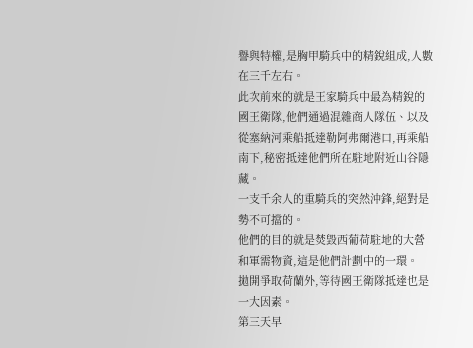譽與特權,是胸甲騎兵中的精銳組成,人數在三千左右。
此次前來的就是王家騎兵中最為精銳的國王衛隊,他們通過混雜商人隊伍、以及從塞納河乘船抵達勒阿弗爾港口,再乘船南下,秘密抵達他們所在駐地附近山谷隱藏。
一支千余人的重騎兵的突然沖鋒,絕對是勢不可擋的。
他們的目的就是焚毀西葡荷駐地的大營和軍需物資,這是他們計劃中的一環。
拋開爭取荷蘭外,等待國王衛隊抵達也是一大因素。
第三天早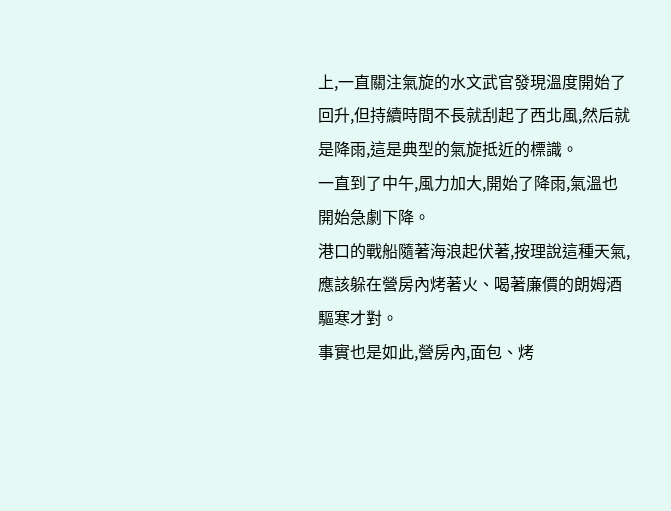上,一直關注氣旋的水文武官發現溫度開始了回升,但持續時間不長就刮起了西北風,然后就是降雨,這是典型的氣旋抵近的標識。
一直到了中午,風力加大,開始了降雨,氣溫也開始急劇下降。
港口的戰船隨著海浪起伏著,按理說這種天氣,應該躲在營房內烤著火、喝著廉價的朗姆酒驅寒才對。
事實也是如此,營房內,面包、烤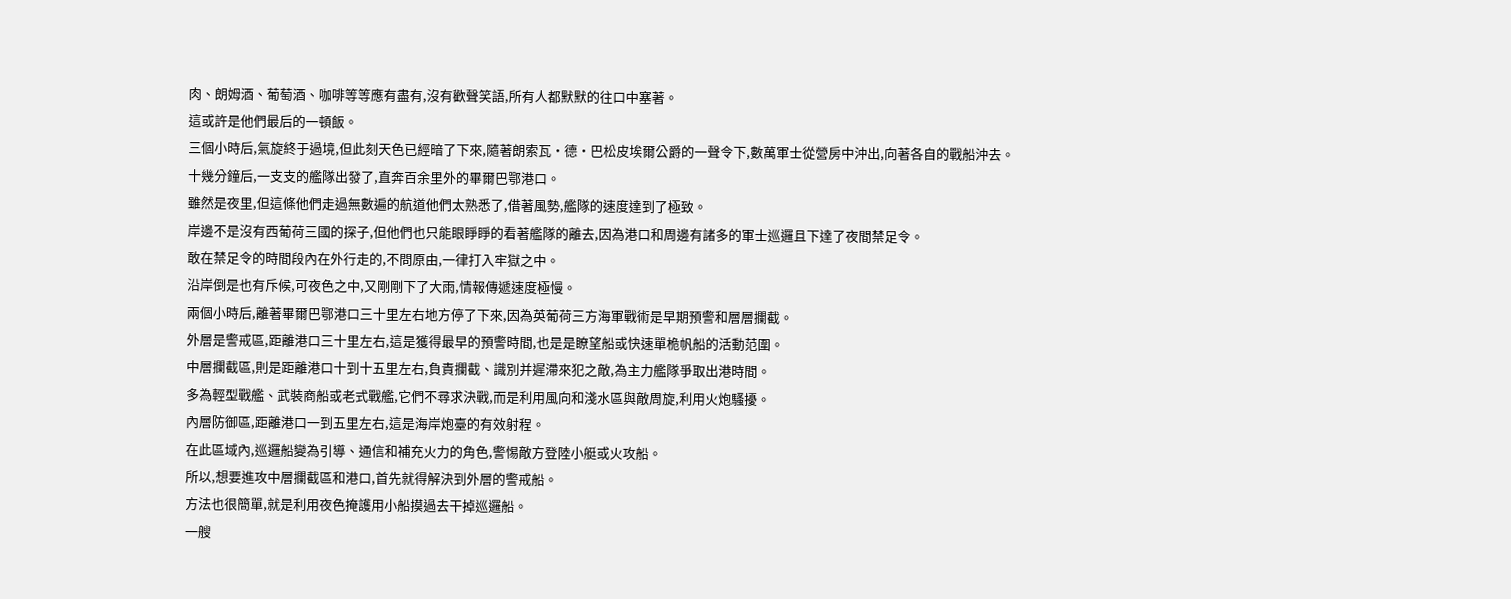肉、朗姆酒、葡萄酒、咖啡等等應有盡有,沒有歡聲笑語,所有人都默默的往口中塞著。
這或許是他們最后的一頓飯。
三個小時后,氣旋終于過境,但此刻天色已經暗了下來,隨著朗索瓦·德·巴松皮埃爾公爵的一聲令下,數萬軍士從營房中沖出,向著各自的戰船沖去。
十幾分鐘后,一支支的艦隊出發了,直奔百余里外的畢爾巴鄂港口。
雖然是夜里,但這條他們走過無數遍的航道他們太熟悉了,借著風勢,艦隊的速度達到了極致。
岸邊不是沒有西葡荷三國的探子,但他們也只能眼睜睜的看著艦隊的離去,因為港口和周邊有諸多的軍士巡邏且下達了夜間禁足令。
敢在禁足令的時間段內在外行走的,不問原由,一律打入牢獄之中。
沿岸倒是也有斥候,可夜色之中,又剛剛下了大雨,情報傳遞速度極慢。
兩個小時后,離著畢爾巴鄂港口三十里左右地方停了下來,因為英葡荷三方海軍戰術是早期預警和層層攔截。
外層是警戒區,距離港口三十里左右,這是獲得最早的預警時間,也是是瞭望船或快速單桅帆船的活動范圍。
中層攔截區,則是距離港口十到十五里左右,負責攔截、識別并遲滯來犯之敵,為主力艦隊爭取出港時間。
多為輕型戰艦、武裝商船或老式戰艦,它們不尋求決戰,而是利用風向和淺水區與敵周旋,利用火炮騷擾。
內層防御區,距離港口一到五里左右,這是海岸炮臺的有效射程。
在此區域內,巡邏船變為引導、通信和補充火力的角色,警惕敵方登陸小艇或火攻船。
所以,想要進攻中層攔截區和港口,首先就得解決到外層的警戒船。
方法也很簡單,就是利用夜色掩護用小船摸過去干掉巡邏船。
一艘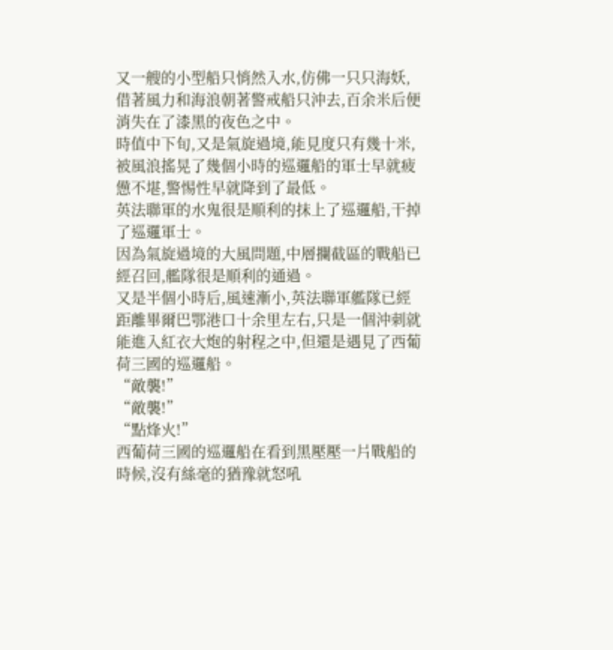又一艘的小型船只悄然入水,仿佛一只只海妖,借著風力和海浪朝著警戒船只沖去,百余米后便消失在了漆黑的夜色之中。
時值中下旬,又是氣旋過境,能見度只有幾十米,被風浪搖晃了幾個小時的巡邏船的軍士早就疲憊不堪,警惕性早就降到了最低。
英法聯軍的水鬼很是順利的抹上了巡邏船,干掉了巡邏軍士。
因為氣旋過境的大風問題,中層攔截區的戰船已經召回,艦隊很是順利的通過。
又是半個小時后,風速漸小,英法聯軍艦隊已經距離畢爾巴鄂港口十余里左右,只是一個沖刺就能進入紅衣大炮的射程之中,但還是遇見了西葡荷三國的巡邏船。
“敵襲!”
“敵襲!”
“點烽火!”
西葡荷三國的巡邏船在看到黑壓壓一片戰船的時候,沒有絲毫的猶豫就怒吼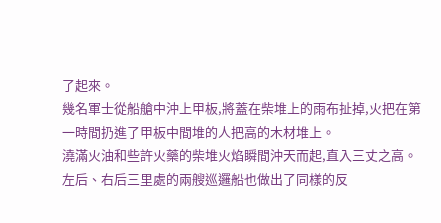了起來。
幾名軍士從船艙中沖上甲板,將蓋在柴堆上的雨布扯掉,火把在第一時間扔進了甲板中間堆的人把高的木材堆上。
澆滿火油和些許火藥的柴堆火焰瞬間沖天而起,直入三丈之高。
左后、右后三里處的兩艘巡邏船也做出了同樣的反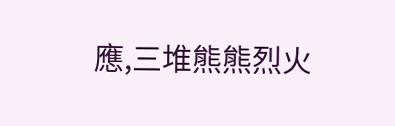應,三堆熊熊烈火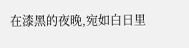在漆黑的夜晚,宛如白日里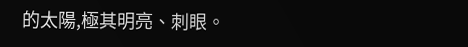的太陽,極其明亮、刺眼。